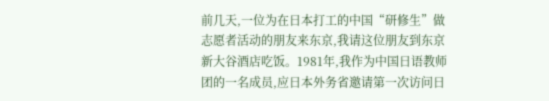前几天,一位为在日本打工的中国“研修生”做志愿者活动的朋友来东京,我请这位朋友到东京新大谷酒店吃饭。1981年,我作为中国日语教师团的一名成员,应日本外务省邀请第一次访问日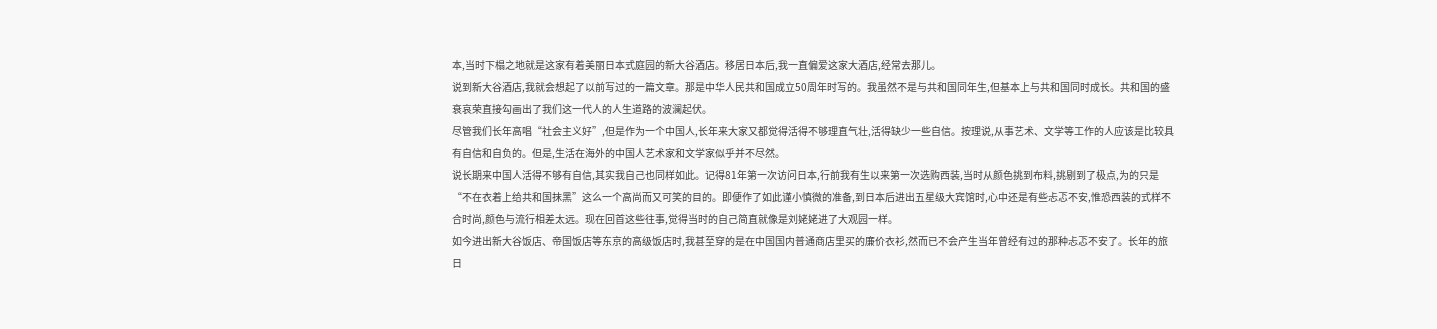本,当时下榻之地就是这家有着美丽日本式庭园的新大谷酒店。移居日本后,我一直偏爱这家大酒店,经常去那儿。
说到新大谷酒店,我就会想起了以前写过的一篇文章。那是中华人民共和国成立50周年时写的。我虽然不是与共和国同年生,但基本上与共和国同时成长。共和国的盛衰哀荣直接勾画出了我们这一代人的人生道路的波澜起伏。
尽管我们长年高唱“社会主义好”,但是作为一个中国人,长年来大家又都觉得活得不够理直气壮,活得缺少一些自信。按理说,从事艺术、文学等工作的人应该是比较具有自信和自负的。但是,生活在海外的中国人艺术家和文学家似乎并不尽然。
说长期来中国人活得不够有自信,其实我自己也同样如此。记得81年第一次访问日本,行前我有生以来第一次选购西装,当时从颜色挑到布料,挑剔到了极点,为的只是“不在衣着上给共和国抹黑”这么一个高尚而又可笑的目的。即便作了如此谨小慎微的准备,到日本后进出五星级大宾馆时,心中还是有些忐忑不安,惟恐西装的式样不合时尚,颜色与流行相差太远。现在回首这些往事,觉得当时的自己简直就像是刘姥姥进了大观园一样。
如今进出新大谷饭店、帝国饭店等东京的高级饭店时,我甚至穿的是在中国国内普通商店里买的廉价衣衫,然而已不会产生当年曾经有过的那种忐忑不安了。长年的旅日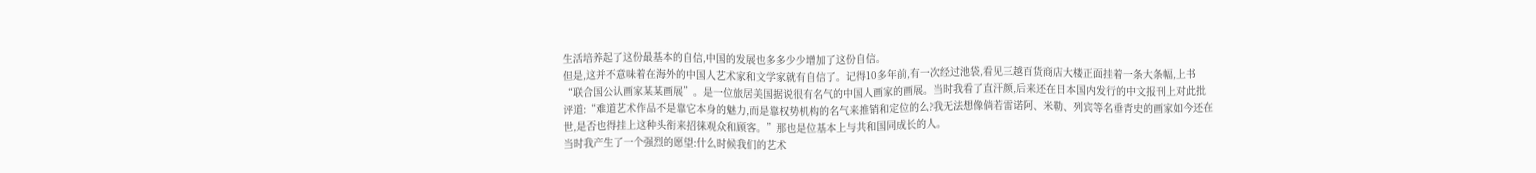生活培养起了这份最基本的自信,中国的发展也多多少少增加了这份自信。
但是,这并不意味着在海外的中国人艺术家和文学家就有自信了。记得10多年前,有一次经过池袋,看见三越百货商店大楼正面挂着一条大条幅,上书“联合国公认画家某某画展”。是一位旅居美国据说很有名气的中国人画家的画展。当时我看了直汗颜,后来还在日本国内发行的中文报刊上对此批评道:“难道艺术作品不是靠它本身的魅力,而是靠权势机构的名气来推销和定位的么?我无法想像倘若雷诺阿、米勒、列宾等名垂青史的画家如今还在世,是否也得挂上这种头衔来招徕观众和顾客。”那也是位基本上与共和国同成长的人。
当时我产生了一个强烈的愿望:什么时候我们的艺术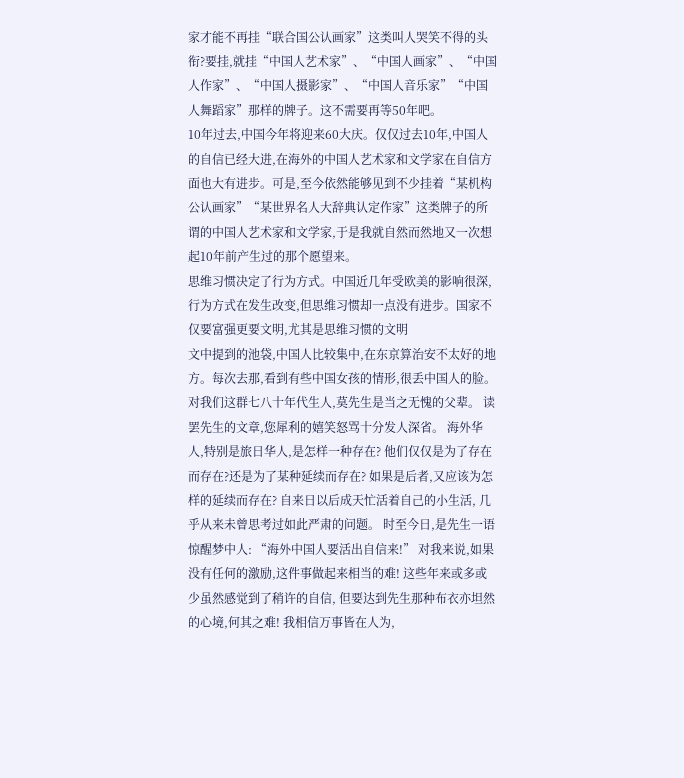家才能不再挂“联合国公认画家”这类叫人哭笑不得的头衔?要挂,就挂“中国人艺术家”、“中国人画家”、“中国人作家”、“中国人摄影家”、“中国人音乐家”“中国人舞蹈家”那样的牌子。这不需要再等50年吧。
10年过去,中国今年将迎来60大庆。仅仅过去10年,中国人的自信已经大进,在海外的中国人艺术家和文学家在自信方面也大有进步。可是,至今依然能够见到不少挂着“某机构公认画家”“某世界名人大辞典认定作家”这类牌子的所谓的中国人艺术家和文学家,于是我就自然而然地又一次想起10年前产生过的那个愿望来。
思维习惯决定了行为方式。中国近几年受欧美的影响很深,行为方式在发生改变,但思维习惯却一点没有进步。国家不仅要富强更要文明,尤其是思维习惯的文明
文中提到的池袋,中国人比较集中,在东京算治安不太好的地方。每次去那,看到有些中国女孩的情形,很丢中国人的脸。
对我们这群七八十年代生人,莫先生是当之无愧的父辈。 读罢先生的文章,您犀利的嬉笑怒骂十分发人深省。 海外华人,特别是旅日华人,是怎样一种存在? 他们仅仅是为了存在而存在?还是为了某种延续而存在? 如果是后者,又应该为怎样的延续而存在? 自来日以后成天忙活着自己的小生活, 几乎从来未曾思考过如此严肃的问题。 时至今日,是先生一语惊醒梦中人: “海外中国人要活出自信来!” 对我来说,如果没有任何的激励,这件事做起来相当的难! 这些年来或多或少虽然感觉到了稍许的自信, 但要达到先生那种布衣亦坦然的心境,何其之难! 我相信万事皆在人为,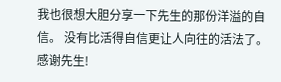我也很想大胆分享一下先生的那份洋溢的自信。 没有比活得自信更让人向往的活法了。 感谢先生!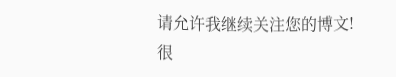请允许我继续关注您的博文!
很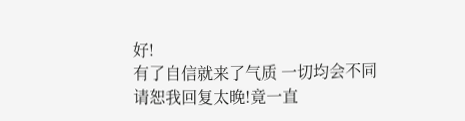好!
有了自信就来了气质 一切均会不同
请恕我回复太晚!竟一直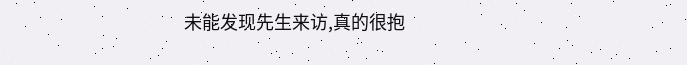未能发现先生来访,真的很抱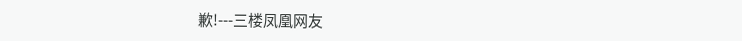歉!---三楼凤凰网友